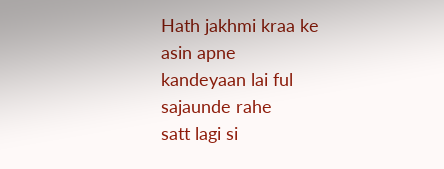Hath jakhmi kraa ke asin apne
kandeyaan lai ful sajaunde rahe
satt lagi si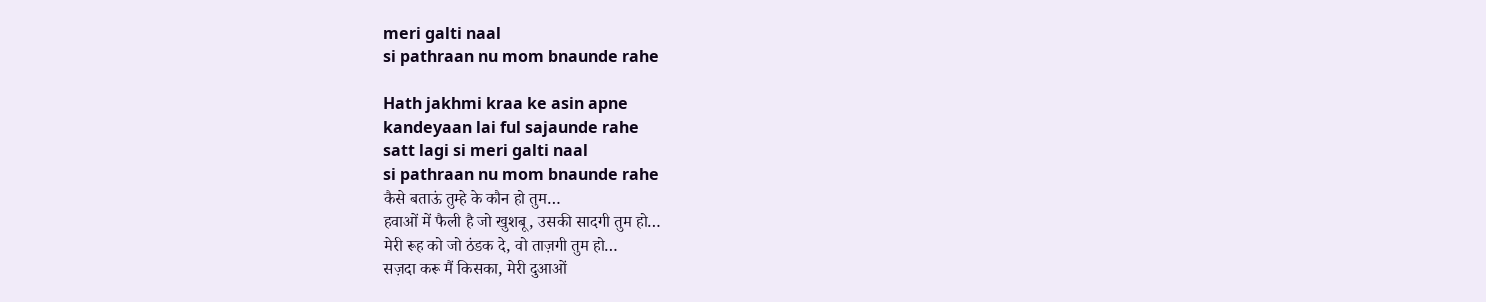meri galti naal
si pathraan nu mom bnaunde rahe

Hath jakhmi kraa ke asin apne
kandeyaan lai ful sajaunde rahe
satt lagi si meri galti naal
si pathraan nu mom bnaunde rahe
कैसे बताऊं तुम्हे के कौन हो तुम…
हवाओं में फैली है जो खुशबू, उसकी सादगी तुम हो…
मेरी रूह को जो ठंडक दे, वो ताज़गी तुम हो…
सज़दा करू मैं किसका, मेरी दुआओं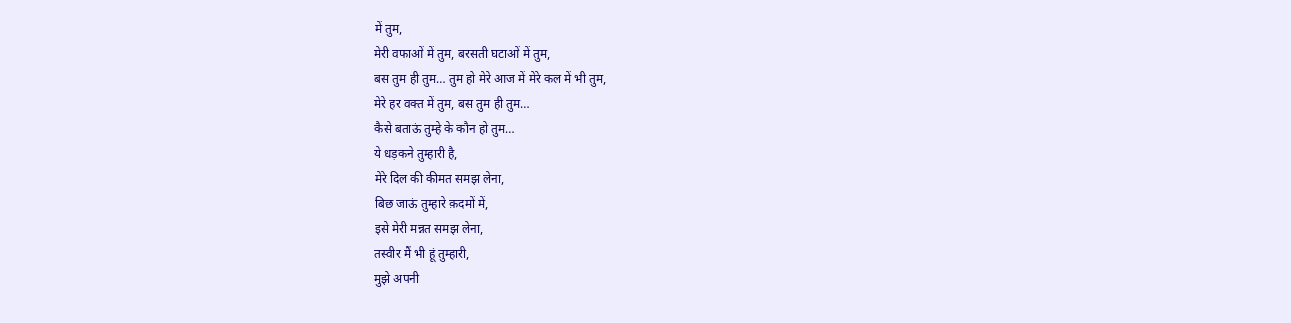में तुम,
मेरी वफाओं में तुम, बरसती घटाओं में तुम,
बस तुम ही तुम… तुम हो मेरे आज में मेरे कल में भी तुम,
मेरे हर वक्त में तुम, बस तुम ही तुम…
कैसे बताऊं तुम्हे के कौन हो तुम…
ये धड़कने तुम्हारी है,
मेरे दिल की कीमत समझ लेना,
बिछ जाऊं तुम्हारे क़दमों में,
इसे मेरी मन्नत समझ लेना,
तस्वीर मैं भी हूं तुम्हारी,
मुझे अपनी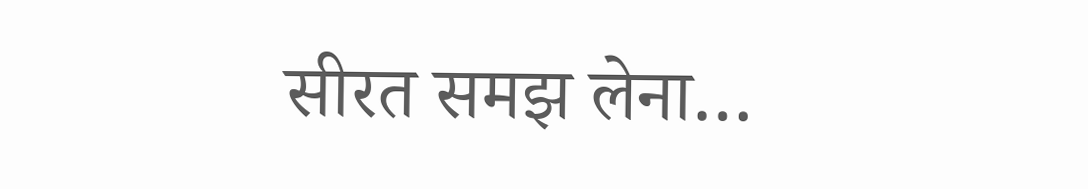सीरत समझ लेना…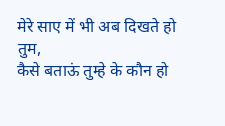मेरे साए में भी अब दिखते हो तुम,
कैसे बताऊं तुम्हे के कौन हो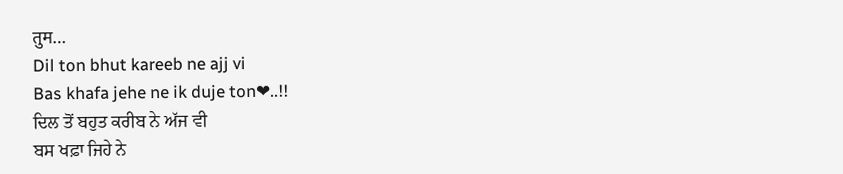तुम…
Dil ton bhut kareeb ne ajj vi
Bas khafa jehe ne ik duje ton❤..!!
ਦਿਲ ਤੋਂ ਬਹੁਤ ਕਰੀਬ ਨੇ ਅੱਜ ਵੀ
ਬਸ ਖਫ਼ਾ ਜਿਹੇ ਨੇ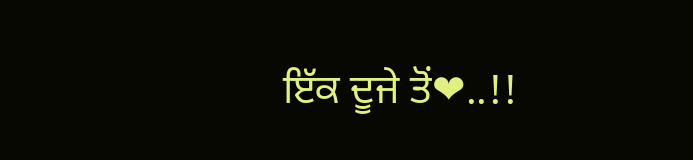ਇੱਕ ਦੂਜੇ ਤੋਂ❤..!!